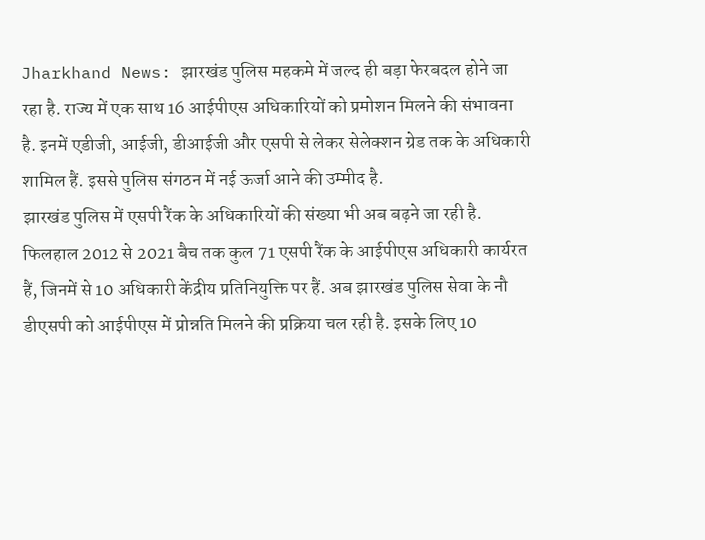Jharkhand News: झारखंड पुलिस महकमे में जल्द ही बड़ा फेरबदल होने जा रहा है. राज्य में एक साथ 16 आईपीएस अधिकारियों को प्रमोशन मिलने की संभावना है. इनमें एडीजी, आईजी, डीआईजी और एसपी से लेकर सेलेक्शन ग्रेड तक के अधिकारी शामिल हैं. इससे पुलिस संगठन में नई ऊर्जा आने की उम्मीद है.
झारखंड पुलिस में एसपी रैंक के अधिकारियों की संख्या भी अब बढ़ने जा रही है. फिलहाल 2012 से 2021 बैच तक कुल 71 एसपी रैंक के आईपीएस अधिकारी कार्यरत हैं, जिनमें से 10 अधिकारी केंद्रीय प्रतिनियुक्ति पर हैं. अब झारखंड पुलिस सेवा के नौ डीएसपी को आईपीएस में प्रोन्नति मिलने की प्रक्रिया चल रही है. इसके लिए 10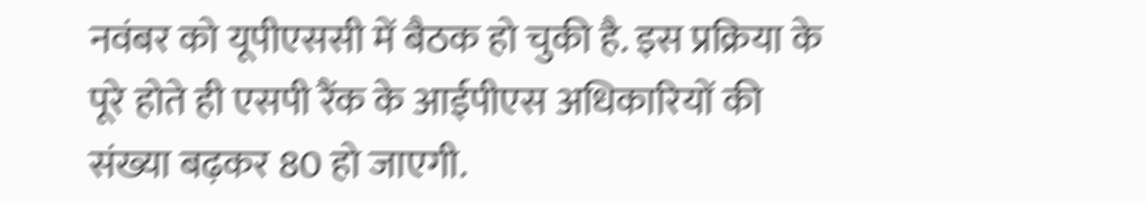नवंबर को यूपीएससी में बैठक हो चुकी है. इस प्रक्रिया के पूरे होते ही एसपी रैंक के आईपीएस अधिकारियों की संख्या बढ़कर 80 हो जाएगी.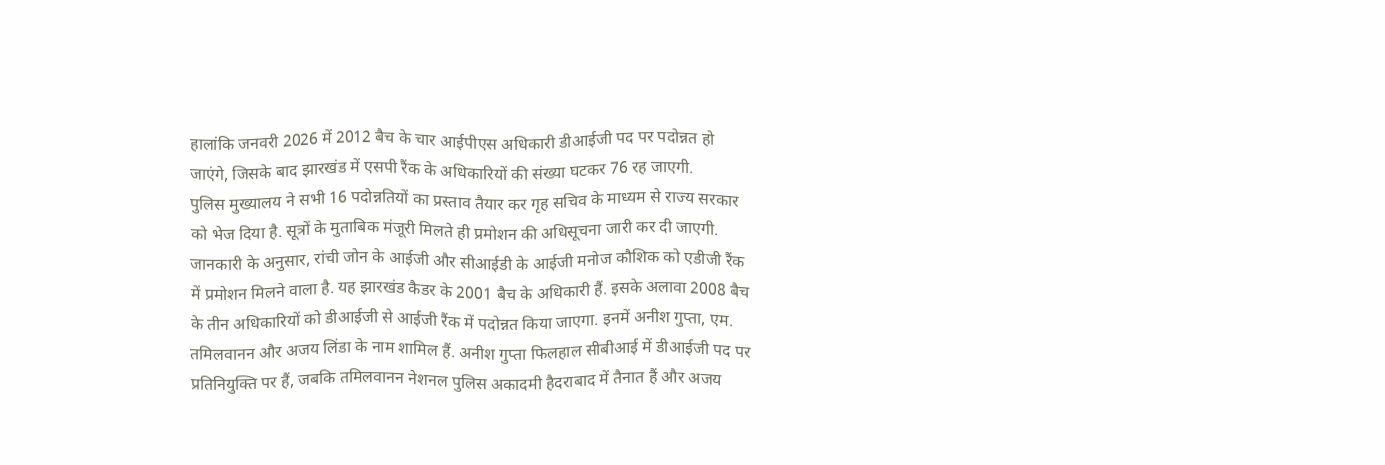हालांकि जनवरी 2026 में 2012 बैच के चार आईपीएस अधिकारी डीआईजी पद पर पदोन्नत हो जाएंगे, जिसके बाद झारखंड में एसपी रैंक के अधिकारियों की संख्या घटकर 76 रह जाएगी.
पुलिस मुख्यालय ने सभी 16 पदोन्नतियों का प्रस्ताव तैयार कर गृह सचिव के माध्यम से राज्य सरकार को भेज दिया है. सूत्रों के मुताबिक मंजूरी मिलते ही प्रमोशन की अधिसूचना जारी कर दी जाएगी.
जानकारी के अनुसार, रांची जोन के आईजी और सीआईडी के आईजी मनोज कौशिक को एडीजी रैंक में प्रमोशन मिलने वाला है. यह झारखंड कैडर के 2001 बैच के अधिकारी हैं. इसके अलावा 2008 बैच के तीन अधिकारियों को डीआईजी से आईजी रैंक में पदोन्नत किया जाएगा. इनमें अनीश गुप्ता, एम. तमिलवानन और अजय लिंडा के नाम शामिल हैं. अनीश गुप्ता फिलहाल सीबीआई में डीआईजी पद पर प्रतिनियुक्ति पर हैं, जबकि तमिलवानन नेशनल पुलिस अकादमी हैदराबाद में तैनात हैं और अजय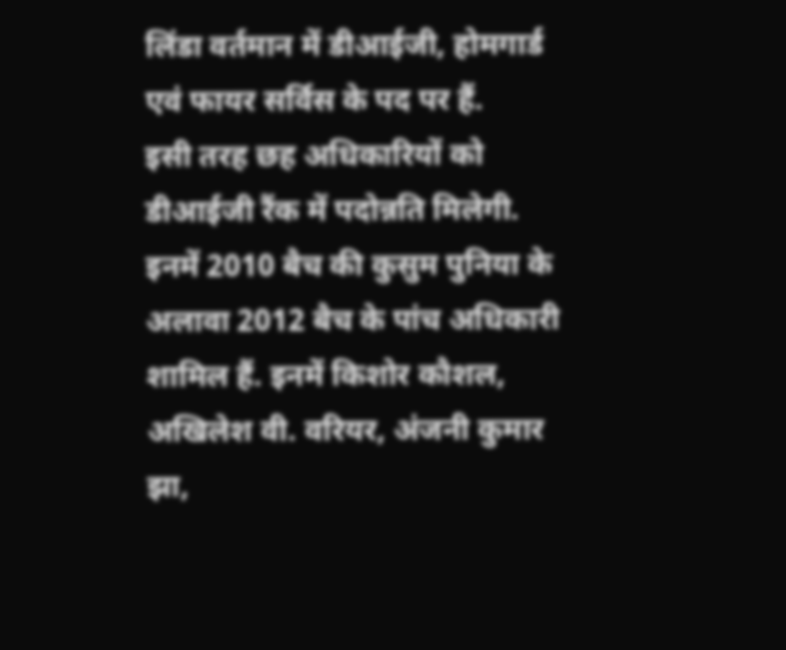लिंडा वर्तमान में डीआईजी, होमगार्ड एवं फायर सर्विस के पद पर हैं.
इसी तरह छह अधिकारियों को डीआईजी रैंक में पदोन्नति मिलेगी. इनमें 2010 बैच की कुसुम पुनिया के अलावा 2012 बैच के पांच अधिकारी शामिल हैं. इनमें किशोर कौशल, अखिलेश वी. वरियर, अंजनी कुमार झा,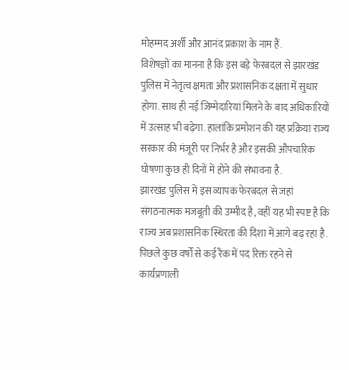मोहम्मद अर्शी और आनंद प्रकाश के नाम हैं.
विशेषज्ञों का मानना है कि इस बड़े फेरबदल से झारखंड पुलिस में नेतृत्व क्षमता और प्रशासनिक दक्षता में सुधार होगा. साथ ही नई जिम्मेदारियां मिलने के बाद अधिकारियों में उत्साह भी बढ़ेगा. हालांकि प्रमोशन की यह प्रक्रिया राज्य सरकार की मंजूरी पर निर्भर है और इसकी औपचारिक घोषणा कुछ ही दिनों में होने की संभावना है.
झारखंड पुलिस में इस व्यापक फेरबदल से जहां संगठनात्मक मजबूती की उम्मीद है, वहीं यह भी स्पष्ट है कि राज्य अब प्रशासनिक स्थिरता की दिशा में आगे बढ़ रहा है. पिछले कुछ वर्षों से कई रैंक में पद रिक्त रहने से कार्यप्रणाली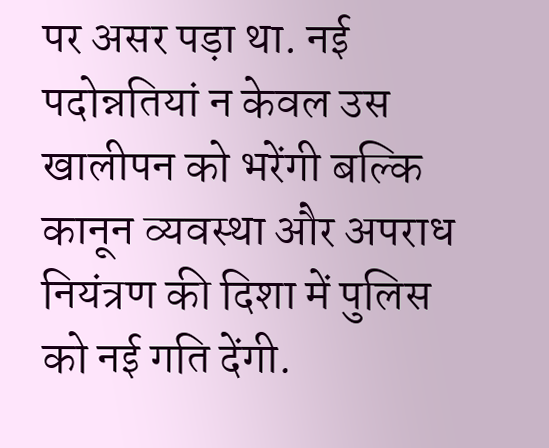पर असर पड़ा था. नई पदोन्नतियां न केवल उस खालीपन को भरेंगी बल्कि कानून व्यवस्था और अपराध नियंत्रण की दिशा में पुलिस को नई गति देंगी.